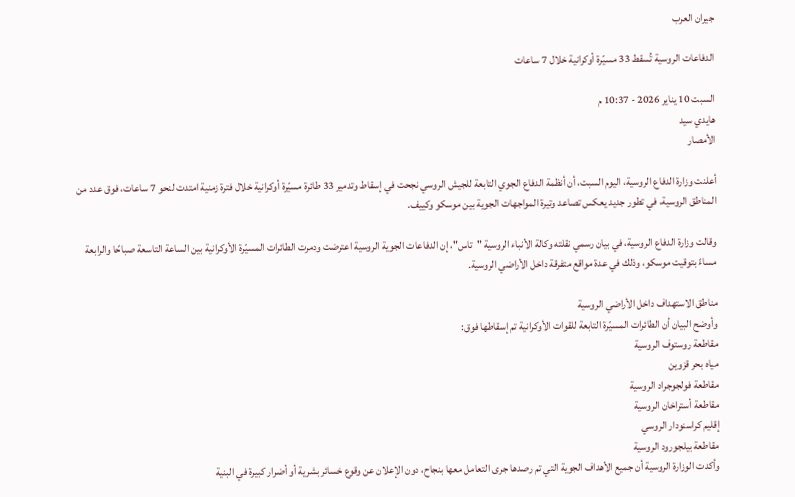جيران العرب

الدفاعات الروسية تُسقط 33 مسيّرة أوكرانية خلال 7 ساعات

السبت 10 يناير 2026 - 10:37 م
هايدي سيد
الأمصار

أعلنت وزارة الدفاع الروسية، اليوم السبت، أن أنظمة الدفاع الجوي التابعة للجيش الروسي نجحت في إسقاط وتدمير 33 طائرة مسيّرة أوكرانية خلال فترة زمنية امتدت لنحو 7 ساعات، فوق عدد من المناطق الروسية، في تطور جديد يعكس تصاعد وتيرة المواجهات الجوية بين موسكو وكييف.

وقالت وزارة الدفاع الروسية، في بيان رسمي نقلته وكالة الأنباء الروسية "تاس"، إن الدفاعات الجوية الروسية اعترضت ودمرت الطائرات المسيّرة الأوكرانية بين الساعة التاسعة صباحًا والرابعة مساءً بتوقيت موسكو، وذلك في عدة مواقع متفرقة داخل الأراضي الروسية.

مناطق الاستهداف داخل الأراضي الروسية
وأوضح البيان أن الطائرات المسيّرة التابعة للقوات الأوكرانية تم إسقاطها فوق:
مقاطعة روستوف الروسية
مياه بحر قزوين
مقاطعة فولجوجراد الروسية
مقاطعة أستراخان الروسية
إقليم كراسنودار الروسي
مقاطعة بيلجورود الروسية
وأكدت الوزارة الروسية أن جميع الأهداف الجوية التي تم رصدها جرى التعامل معها بنجاح، دون الإعلان عن وقوع خسائر بشرية أو أضرار كبيرة في البنية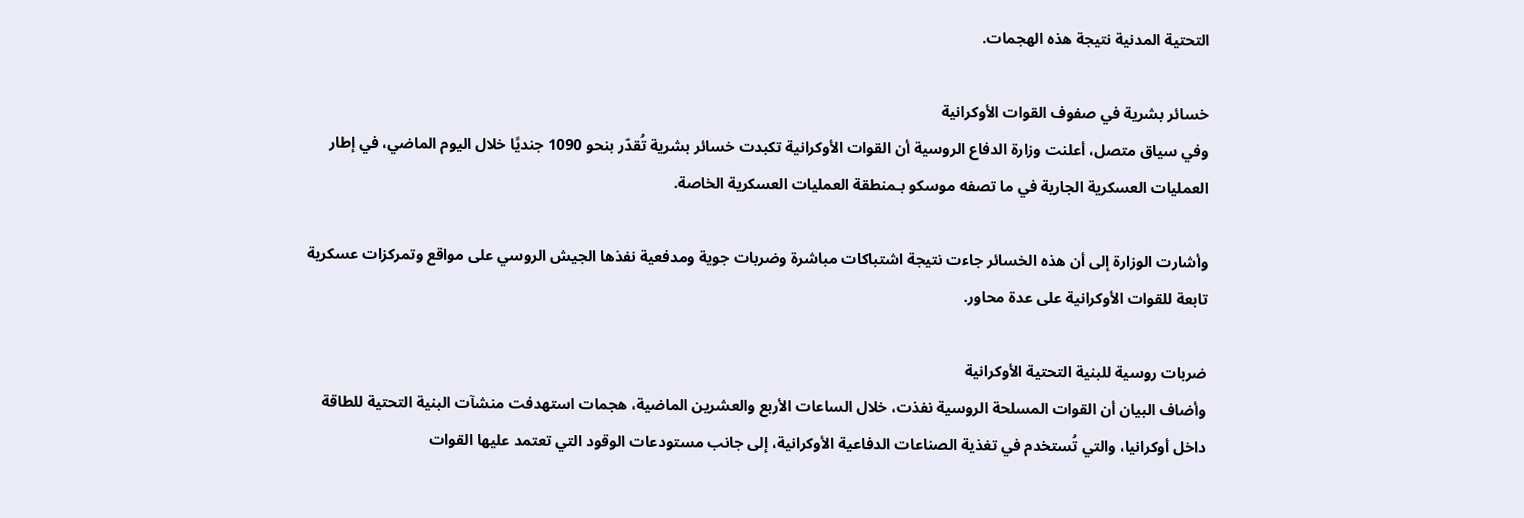التحتية المدنية نتيجة هذه الهجمات.

خسائر بشرية في صفوف القوات الأوكرانية
وفي سياق متصل، أعلنت وزارة الدفاع الروسية أن القوات الأوكرانية تكبدت خسائر بشرية تُقدّر بنحو 1090 جنديًا خلال اليوم الماضي، في إطار العمليات العسكرية الجارية في ما تصفه موسكو بـمنطقة العمليات العسكرية الخاصة.

وأشارت الوزارة إلى أن هذه الخسائر جاءت نتيجة اشتباكات مباشرة وضربات جوية ومدفعية نفذها الجيش الروسي على مواقع وتمركزات عسكرية تابعة للقوات الأوكرانية على عدة محاور.

ضربات روسية للبنية التحتية الأوكرانية
وأضاف البيان أن القوات المسلحة الروسية نفذت، خلال الساعات الأربع والعشرين الماضية، هجمات استهدفت منشآت البنية التحتية للطاقة داخل أوكرانيا، والتي تُستخدم في تغذية الصناعات الدفاعية الأوكرانية، إلى جانب مستودعات الوقود التي تعتمد عليها القوات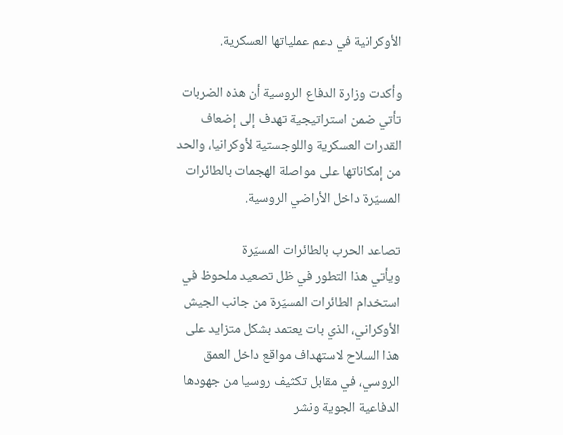الأوكرانية في دعم عملياتها العسكرية.

وأكدت وزارة الدفاع الروسية أن هذه الضربات تأتي ضمن استراتيجية تهدف إلى إضعاف القدرات العسكرية واللوجستية لأوكرانيا، والحد من إمكاناتها على مواصلة الهجمات بالطائرات المسيّرة داخل الأراضي الروسية.

تصاعد الحرب بالطائرات المسيّرة
ويأتي هذا التطور في ظل تصعيد ملحوظ في استخدام الطائرات المسيّرة من جانب الجيش الأوكراني، الذي بات يعتمد بشكل متزايد على هذا السلاح لاستهداف مواقع داخل العمق الروسي، في مقابل تكثيف روسيا من جهودها الدفاعية الجوية ونشر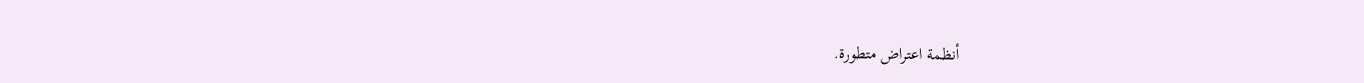أنظمة اعتراض متطورة.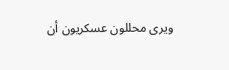ويرى محللون عسكريون أن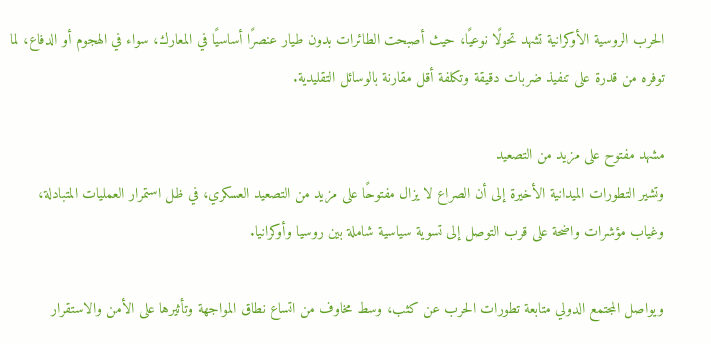الحرب الروسية الأوكرانية تشهد تحولًا نوعيًا، حيث أصبحت الطائرات بدون طيار عنصرًا أساسيًا في المعارك، سواء في الهجوم أو الدفاع، لما توفره من قدرة على تنفيذ ضربات دقيقة وتكلفة أقل مقارنة بالوسائل التقليدية.

مشهد مفتوح على مزيد من التصعيد
وتشير التطورات الميدانية الأخيرة إلى أن الصراع لا يزال مفتوحًا على مزيد من التصعيد العسكري، في ظل استمرار العمليات المتبادلة، وغياب مؤشرات واضحة على قرب التوصل إلى تسوية سياسية شاملة بين روسيا وأوكرانيا.

ويواصل المجتمع الدولي متابعة تطورات الحرب عن كثب، وسط مخاوف من اتساع نطاق المواجهة وتأثيرها على الأمن والاستقرار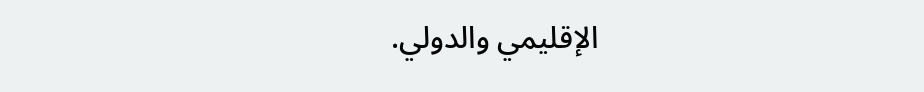الإقليمي والدولي.